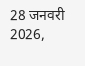28 जनवरी 2026,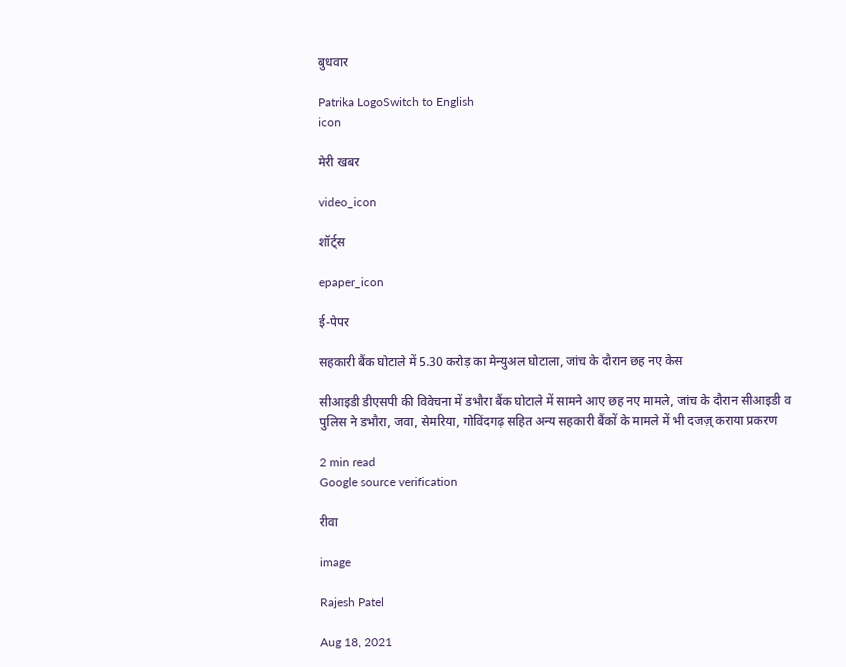बुधवार

Patrika LogoSwitch to English
icon

मेरी खबर

video_icon

शॉर्ट्स

epaper_icon

ई-पेपर

सहकारी बैंक घोटाले में 5.30 करोड़ का मेन्युअल घोटाला, जांच के दौरान छह नए केस

सीआइडी डीएसपी की विवेचना में डभौरा बैंक घोटाले में सामने आए छह नए मामले, जांच के दौरान सीआइडी व पुलिस ने डभौरा, जवा, सेमरिया, गोविंदगढ़ सहित अन्य सहकारी बैंकों के मामले में भी दजज़् कराया प्रकरण

2 min read
Google source verification

रीवा

image

Rajesh Patel

Aug 18, 2021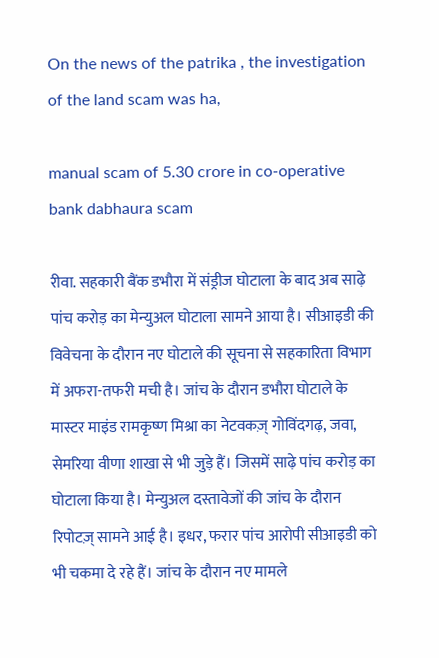On the news of the patrika , the investigation of the land scam was ha,

manual scam of 5.30 crore in co-operative bank dabhaura scam

रीवा. सहकारी बैंक डभौरा में संड्रीज घोटाला के बाद अब साढ़े पांच करोड़ का मेन्युअल घोटाला सामने आया है। सीआइडी की विवेचना के दौरान नए घोटाले की सूचना से सहकारिता विभाग में अफरा-तफरी मची है। जांच के दौरान डभौरा घोटाले के मास्टर माइंड रामकृष्ण मिश्रा का नेटवकज़् गोविंदगढ़, जवा, सेमरिया वीणा शाखा से भी जुड़े हैं। जिसमें साढ़े पांच करोड़ का घोटाला किया है। मेन्युअल दस्तावेजों की जांच के दौरान रिपोटज़् सामने आई है। इधर, फरार पांच आरोपी सीआइडी को भी चकमा दे रहे हैं। जांच के दौरान नए मामले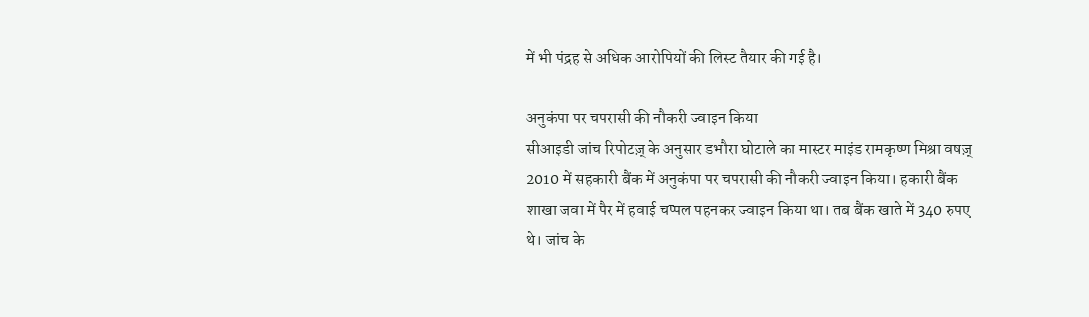में भी पंद्रह से अधिक आरोपियों की लिस्ट तैयार की गई है।

अनुकंपा पर चपरासी की नौकरी ज्वाइन किया
सीआइडी जांच रिपोटज़् के अनुसार डभौरा घोटाले का मास्टर माइंड रामकृष्ण मिश्रा वषज़् 2010 में सहकारी बैंक में अनुकंपा पर चपरासी की नौकरी ज्वाइन किया। हकारी बैंक शाखा जवा में पैर में हवाई चप्पल पहनकर ज्वाइन किया था। तब बैंक खाते में 340 रुपए थे। जांच के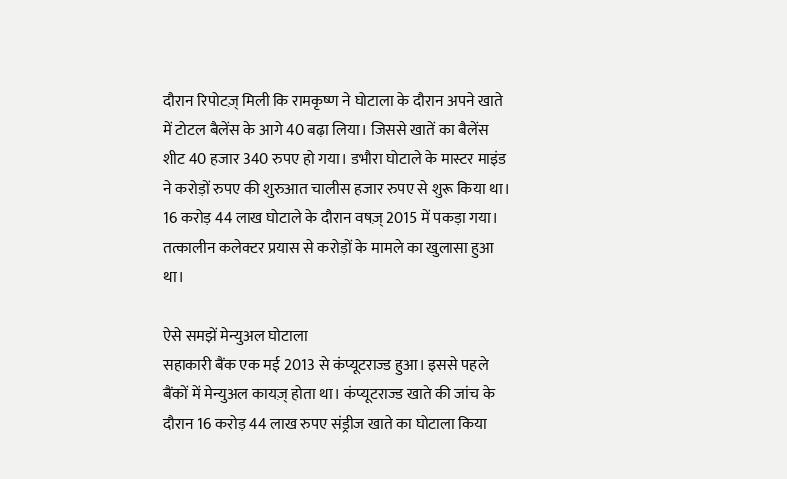दौरान रिपोटज़् मिली कि रामकृष्ण ने घोटाला के दौरान अपने खाते में टोटल बैलेंस के आगे 40 बढ़ा लिया। जिससे खातें का बैलेंस शीट 40 हजार 340 रुपए हो गया। डभौरा घोटाले के मास्टर माइंड ने करोड़ों रुपए की शुरुआत चालीस हजार रुपए से शुरू किया था। 16 करोड़ 44 लाख घोटाले के दौरान वषज़् 2015 में पकड़ा गया। तत्कालीन कलेक्टर प्रयास से करोड़ों के मामले का खुलासा हुआ था।

ऐसे समझें मेन्युअल घोटाला
सहाकारी बैंक एक मई 2013 से कंप्यूटराज्ड हुआ। इससे पहले बैंकों में मेन्युअल कायज़् होता था। कंप्यूटराज्ड खाते की जांच के दौरान 16 करोड़ 44 लाख रुपए संड्रीज खाते का घोटाला किया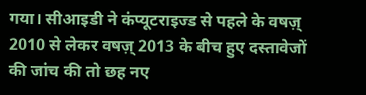गया। सीआइडी ने कंप्यूटराइज्ड से पहले के वषज़् 2010 से लेकर वषज़् 2013 के बीच हुए दस्तावेजों की जांच की तो छह नए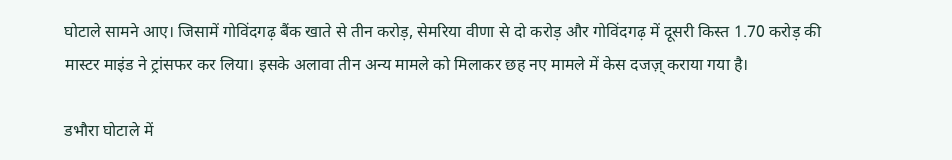घोटाले सामने आए। जिसामें गोविंदगढ़ बैंक खाते से तीन करोड़, सेमरिया वीणा से दो करोड़ और गोविंदगढ़ में दूसरी किस्त 1.70 करोड़ की मास्टर माइंड ने ट्रांसफर कर लिया। इसके अलावा तीन अन्य मामले को मिलाकर छह नए मामले में केस दजज़् कराया गया है।

डभौरा घोटाले में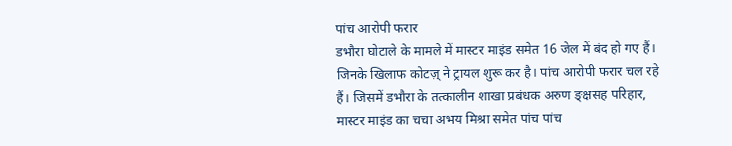पांच आरोपी फरार
डभौरा घोटाले के मामले में मास्टर माइंड समेत 16 जेल में बंद हो गए हैं। जिनके खिलाफ कोटज़् ने ट्रायल शुरू कर है। पांच आरोपी फरार चल रहे हैं। जिसमें डभौरा के तत्कालीन शाखा प्रबंधक अरुण ङ्क्षसह परिहार, मास्टर माइंड का चचा अभय मिश्रा समेत पांच पांच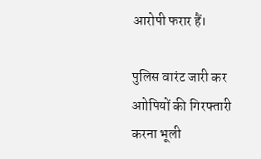आरोपी फरार हैं।

पुलिस वारंट जारी कर आोपियों की गिरफ्तारी करना भूली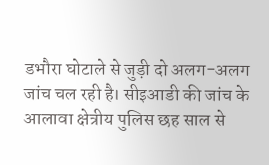डभौरा घोटाले से जुड़ी दो अलग-अलग जांच चल रही है। सीइआडी की जांच के आलावा क्षेत्रीय पुलिस छह साल से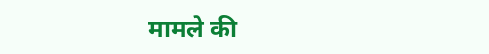मामले की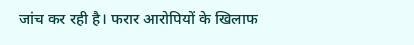जांच कर रही है। फरार आरोपियों के खिलाफ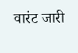वारंट जारी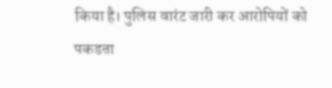किया है। पुलिस वारंट जारी कर आरोपियों को पकडऩा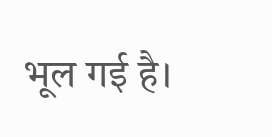भूल गई है।